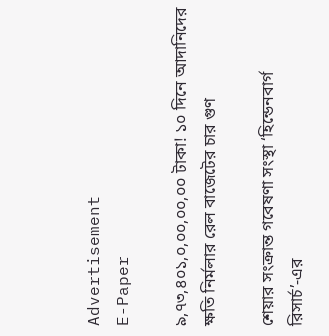Advertisement
E-Paper

৯,৭৩,৪০১,০,০০,০০,০০ টাকা! ১০ দিনে আদানিদের ক্ষতি নির্মলার রেল বাজেটের চার গুণ

শেয়ার সংক্রান্ত গবেষণা সংস্থা ‘হিন্ডেনবার্গ রিসার্চ’-এর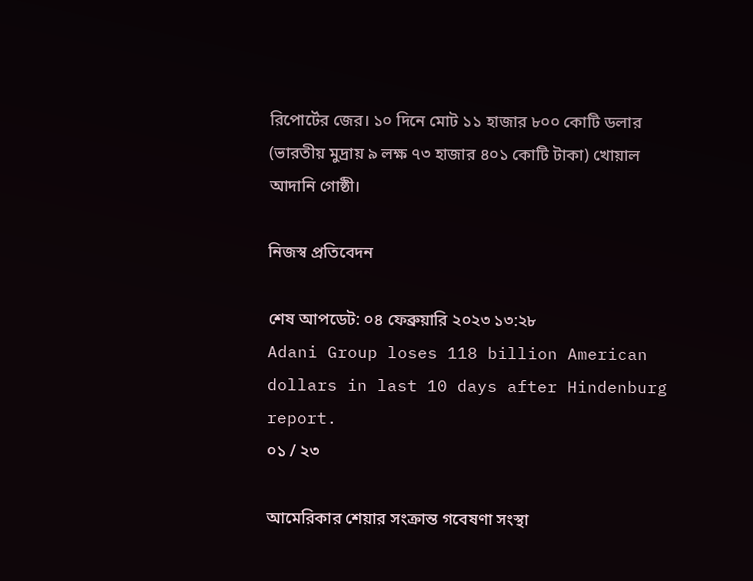রিপোর্টের জের। ১০ দিনে মোট ১১ হাজার ৮০০ কোটি ডলার (ভারতীয় মুদ্রায় ৯ লক্ষ ৭৩ হাজার ৪০১ কোটি টাকা) খোয়াল আদানি গোষ্ঠী।

নিজস্ব প্রতিবেদন

শেষ আপডেট: ০৪ ফেব্রুয়ারি ২০২৩ ১৩:২৮
Adani Group loses 118 billion American dollars in last 10 days after Hindenburg report.
০১ / ২৩

আমেরিকার শেয়ার সংক্রান্ত গবেষণা সংস্থা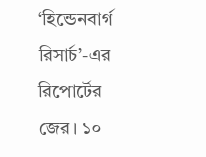‘হিন্ডেনবার্গ রিসার্চ’-এর রিপোর্টের জের। ১০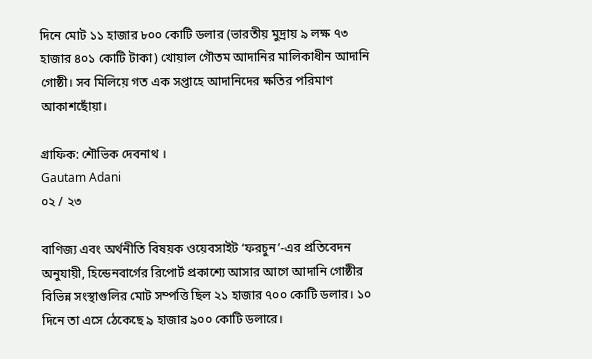দিনে মোট ১১ হাজার ৮০০ কোটি ডলার (ভারতীয় মুদ্রায় ৯ লক্ষ ৭৩ হাজার ৪০১ কোটি টাকা) খোয়াল গৌতম আদানির মালিকাধীন আদানি গোষ্ঠী। সব মিলিয়ে গত এক সপ্তাহে আদানিদের ক্ষতির পরিমাণ আকাশছোঁয়া।

গ্রাফিক: শৌভিক দেবনাথ ।
Gautam Adani
০২ / ২৩

বাণিজ্য এবং অর্থনীতি বিষয়ক ওয়েবসাইট ‘ফরচুন’-এর প্রতিবেদন অনুযায়ী, হিন্ডেনবার্গের রিপোর্ট প্রকাশ্যে আসার আগে আদানি গোষ্ঠীর বিভিন্ন সংস্থাগুলির মোট সম্পত্তি ছিল ২১ হাজার ৭০০ কোটি ডলার। ১০ দিনে তা এসে ঠেকেছে ৯ হাজার ৯০০ কোটি ডলারে।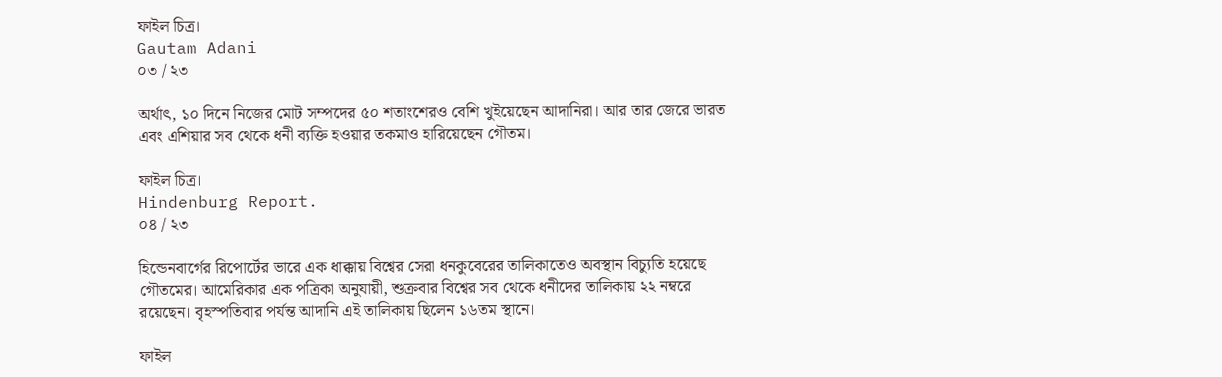ফাইল চিত্র।
Gautam Adani
০৩ / ২৩

অর্থাৎ, ১০ দিনে নিজের মোট সম্পদের ৫০ শতাংশেরও বেশি খুইয়েছেন আদানিরা। আর তার জেরে ভারত এবং এশিয়ার সব থেকে ধনী ব্যক্তি হওয়ার তকমাও হারিয়েছেন গৌতম।

ফাইল চিত্র।
Hindenburg Report.
০৪ / ২৩

হিন্ডেনবার্গের রিপোর্টের ভারে এক ধাক্কায় বিশ্বের সেরা ধনকুবেরের তালিকাতেও অবস্থান বিচ্যুতি হয়েছে গৌতমের। আমেরিকার এক পত্রিকা অনুযায়ী, শুক্রবার বিশ্বের সব থেকে ধনীদের তালিকায় ২২ নম্বরে রয়েছেন। বৃহস্পতিবার পর্যন্ত আদানি এই তালিকায় ছিলেন ১৬তম স্থানে।

ফাইল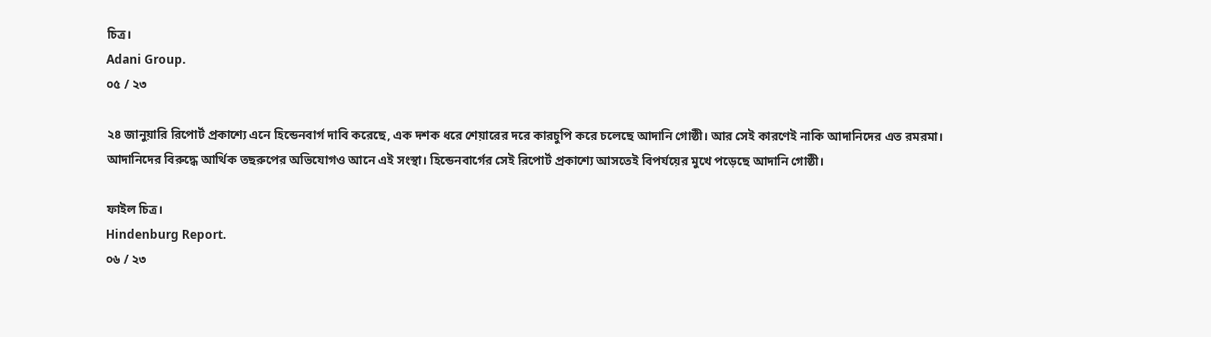চিত্র।
Adani Group.
০৫ / ২৩

২৪ জানুয়ারি রিপোর্ট প্রকাশ্যে এনে হিন্ডেনবার্গ দাবি করেছে, এক দশক ধরে শেয়ারের দরে কারচুপি করে চলেছে আদানি গোষ্ঠী। আর সেই কারণেই নাকি আদানিদের এত রমরমা। আদানিদের বিরুদ্ধে আর্থিক তছরুপে‌র অভিযোগও আনে এই সংস্থা। হিন্ডেনবার্গের সেই রিপোর্ট প্রকাশ্যে আসতেই বিপর্যয়ের মুখে পড়েছে আদানি গোষ্ঠী।

ফাইল চিত্র।
Hindenburg Report.
০৬ / ২৩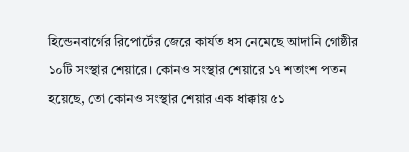হিন্ডেনবার্গের রিপোর্টের জেরে কার্যত ধস নেমেছে আদানি গোষ্ঠীর ১০টি সংস্থার শেয়ারে। কোনও সংস্থার শেয়ারে ১৭ শতাংশ পতন হয়েছে, তো কোনও সংস্থার শেয়ার এক ধাক্কায় ৫১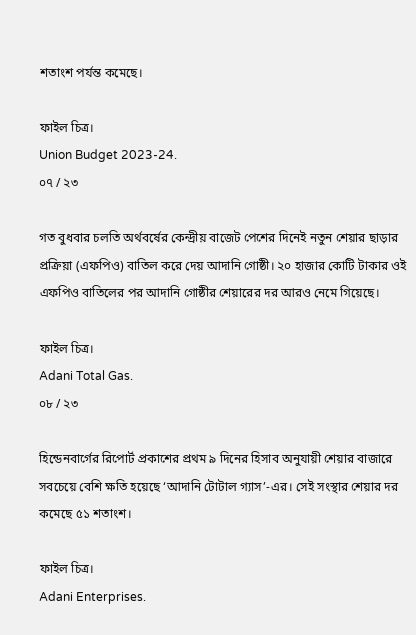শতাংশ পর্যন্ত কমেছে।

ফাইল চিত্র।
Union Budget 2023-24.
০৭ / ২৩

গত বুধবার চলতি অর্থবর্ষের কেন্দ্রীয় বাজেট পেশের দিনেই নতুন শেয়ার ছাড়ার প্রক্রিয়া (এফপিও) বাতিল করে দেয় আদানি গোষ্ঠী। ২০ হাজার কোটি টাকার ওই এফপিও বাতিলের পর আদানি গোষ্ঠীর শেয়ারের দর আরও নেমে গিয়েছে।

ফাইল চিত্র।
Adani Total Gas.
০৮ / ২৩

হিন্ডেনবার্গের রিপোর্ট প্রকাশের প্রথম ৯ দিনের হিসাব অনুযায়ী শেয়ার বাজারে সবচেয়ে বেশি ক্ষতি হয়েছে ‘আদানি টোটাল গ্যাস’-এর। সেই সংস্থার শেয়ার দর কমেছে ৫১ শতাংশ।

ফাইল চিত্র।
Adani Enterprises.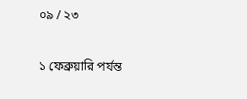০৯ / ২৩

১ ফেব্রুয়ারি পর্যন্ত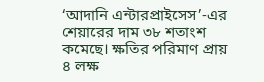‘আদানি এন্টারপ্রাইসেস’-এর শেয়ারের দাম ৩৮ শতাংশ কমেছে। ক্ষতির পরিমাণ প্রায় ৪ লক্ষ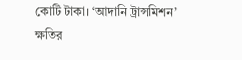কোটি টাকা। ‘আদানি ট্রান্সমিশন’ ক্ষতির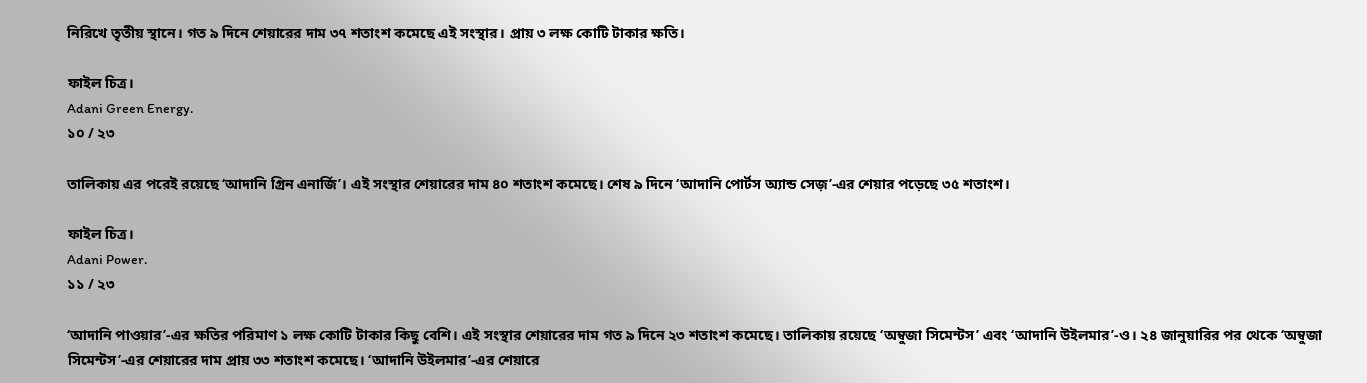নিরিখে তৃতীয় স্থানে। গত ৯ দিনে শেয়ারের দাম ৩৭ শতাংশ কমেছে এই সংস্থার। প্রায় ৩ লক্ষ কোটি টাকার ক্ষতি।

ফাইল চিত্র।
Adani Green Energy.
১০ / ২৩

তালিকায় এর পরেই রয়েছে ‘আদানি গ্রিন এনার্জি’। এই সংস্থার শেয়ারের দাম ৪০ শতাংশ কমেছে। শেষ ৯ দিনে ‘আদানি পোর্টস অ্যান্ড সেজ়’-এর শেয়ার পড়েছে ৩৫ শতাংশ।

ফাইল চিত্র।
Adani Power.
১১ / ২৩

‘আদানি পাওয়ার’-এর ক্ষতির পরিমাণ ১ লক্ষ কোটি টাকার কিছু বেশি। এই সংস্থার শেয়ারের দাম গত ৯ দিনে ২৩ শতাংশ কমেছে। তালিকায় রয়েছে ‘অম্বুজা সিমেন্টস’ এবং ‘আদানি উইলমার’-ও। ২৪ জানুয়ারির পর থেকে ‘অম্বুজা সিমেন্টস’-এর শেয়ারের দাম প্রায় ৩৩ শতাংশ কমেছে। ‘আদানি উইলমার’-এর শেয়ারে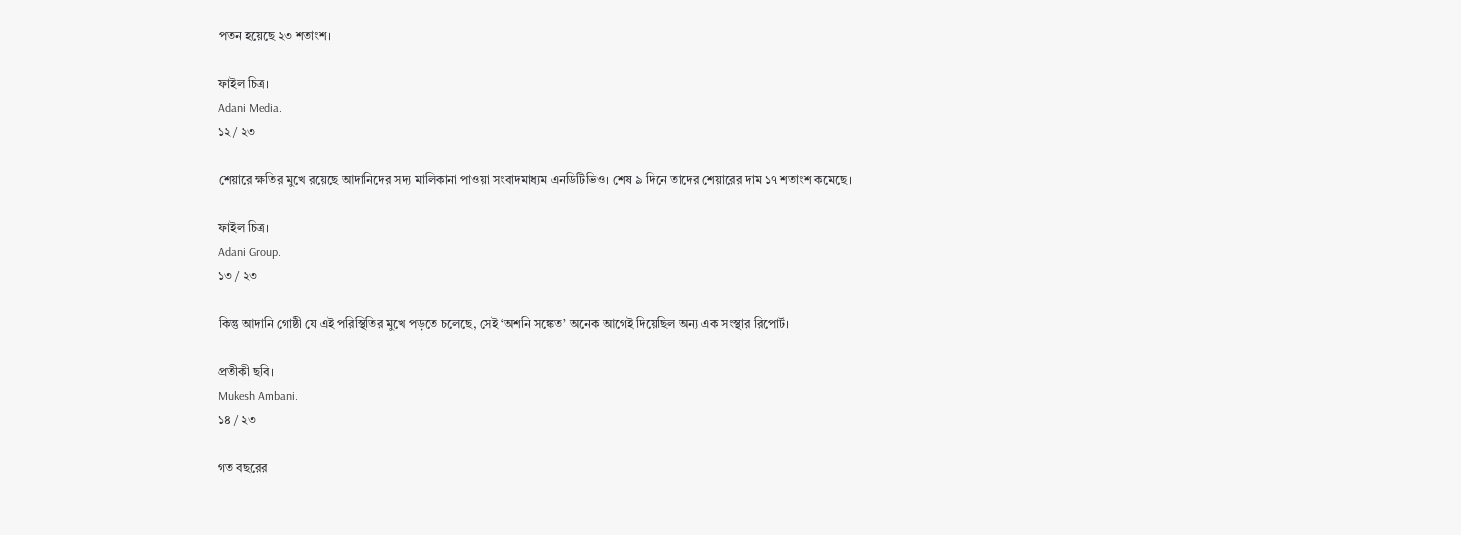পতন হয়েছে ২৩ শতাংশ।

ফাইল চিত্র।
Adani Media.
১২ / ২৩

শেয়ারে ক্ষতির মুখে রয়েছে আদানিদের সদ্য মালিকানা পাওয়া সংবাদমাধ্যম এনডিটিভিও। শেষ ৯ দিনে তাদের শেয়ারের দাম ১৭ শতাংশ কমেছে।

ফাইল চিত্র।
Adani Group.
১৩ / ২৩

কিন্তু আদানি গোষ্ঠী যে এই পরিস্থিতির মুখে পড়তে চলেছে, সেই ‘অশনি সঙ্কেত’ অনেক আগেই দিয়েছিল অন্য এক সংস্থার রিপোর্ট।

প্রতীকী ছবি।
Mukesh Ambani.
১৪ / ২৩

গত বছরের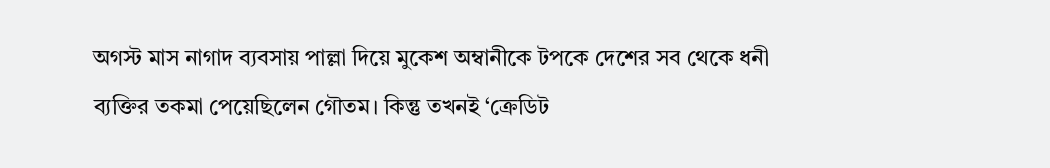অগস্ট মাস নাগাদ ব্যবসায় পাল্লা দিয়ে মুকেশ অম্বানীকে টপকে দেশের সব থেকে ধনী ব্যক্তির তকমা পেয়েছিলেন গৌতম। কিন্তু তখনই ‘ক্রেডিট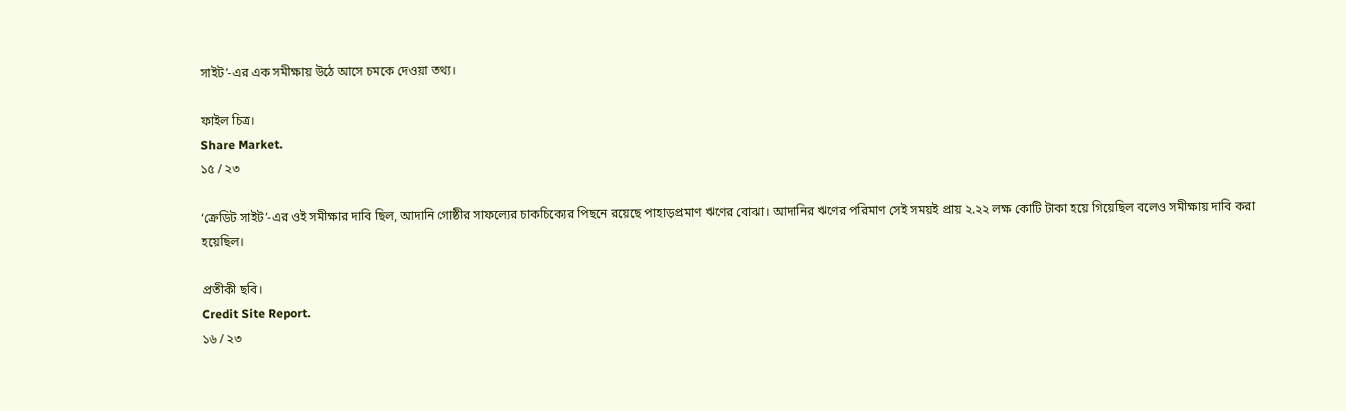সাইট’-এর এক সমীক্ষায় উঠে আসে চমকে দেওয়া তথ্য।

ফাইল চিত্র।
Share Market.
১৫ / ২৩

‘ক্রেডিট সাইট’-এর ওই সমীক্ষার দাবি ছিল, আদানি গোষ্ঠীর সাফল্যের চাকচিক্যের পিছনে রয়েছে পাহাড়প্রমাণ ঋণের বোঝা। আদানির ঋণের পরিমাণ সেই সময়ই প্রায় ২.২২ লক্ষ কোটি টাকা হয়ে গিয়েছিল বলেও সমীক্ষায় দাবি করা হয়েছিল।

প্রতীকী ছবি।
Credit Site Report.
১৬ / ২৩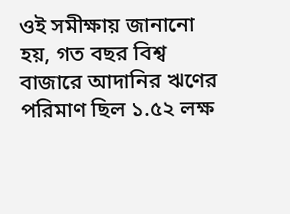ওই সমীক্ষায় জানানো হয়, গত বছর বিশ্ব বাজারে আদানির ঋণের পরিমাণ ছিল ১.৫২ লক্ষ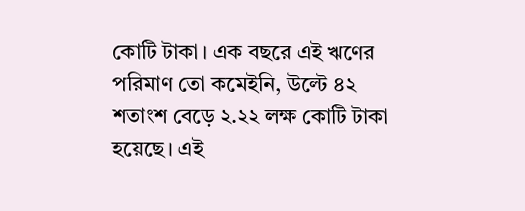কোটি টাকা। এক বছরে এই ঋণের পরিমাণ তো কমেইনি, উল্টে ৪২ শতাংশ বেড়ে ২.২২ লক্ষ কোটি টাকা হয়েছে। এই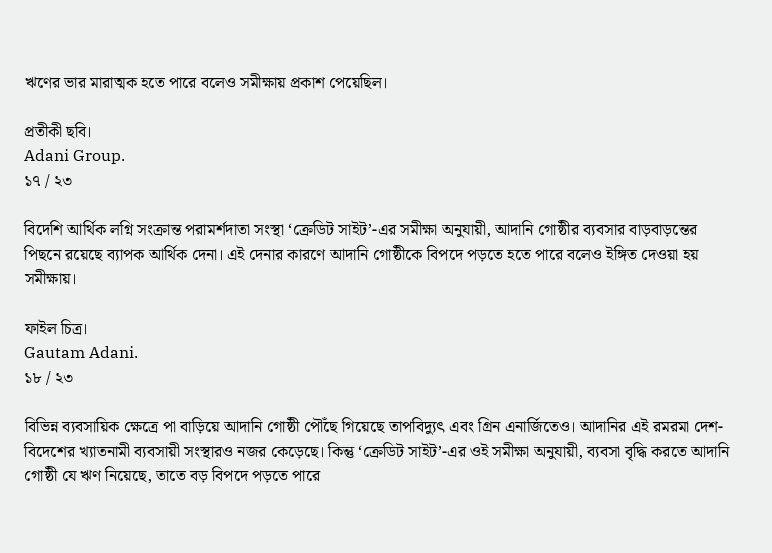ঋণের ভার মারাত্মক হতে পারে বলেও সমীক্ষায় প্রকাশ পেয়েছিল।

প্রতীকী ছবি।
Adani Group.
১৭ / ২৩

বিদেশি আর্থিক লগ্নি সংক্রান্ত পরামর্শদাতা সংস্থা ‘ক্রেডিট সাইট’-এর সমীক্ষা অনুযায়ী, আদানি গোষ্ঠীর ব্যবসার বাড়বাড়ন্তের পিছনে রয়েছে ব্যাপক আর্থিক দেনা। এই দেনার কারণে আদানি গোষ্ঠীকে বিপদে পড়তে হতে পারে বলেও ইঙ্গিত দেওয়া হয় সমীক্ষায়।

ফাইল চিত্র।
Gautam Adani.
১৮ / ২৩

বিভিন্ন ব্যবসায়িক ক্ষেত্রে পা বাড়িয়ে আদানি গোষ্ঠী পৌঁছে গিয়েছে তাপবিদ্যুৎ এবং গ্রিন এনার্জিতেও। আদানির এই রমরমা দেশ-বিদেশের খ্যাতনামী ব্যবসায়ী সংস্থারও নজর কেড়েছে। কিন্তু ‘ক্রেডিট সাইট’-এর ওই সমীক্ষা অনুযায়ী, ব্যবসা বৃদ্ধি করতে আদানি গোষ্ঠী যে ঋণ নিয়েছে, তাতে বড় বিপদে পড়তে পারে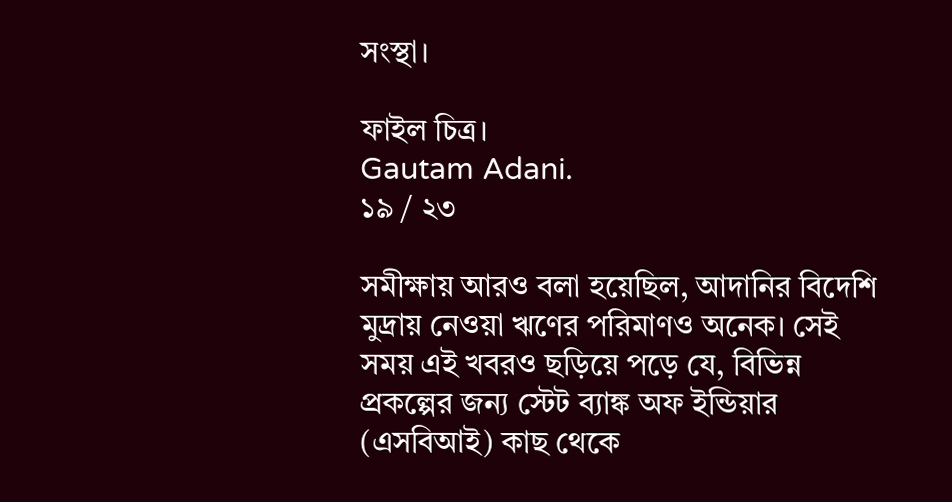সংস্থা।

ফাইল চিত্র।
Gautam Adani.
১৯ / ২৩

সমীক্ষায় আরও বলা হয়েছিল, আদানির বিদেশি মুদ্রায় নেওয়া ঋণের পরিমাণও অনেক। সেই সময় এই খবরও ছড়িয়ে পড়ে যে, বিভিন্ন প্রকল্পের জন্য স্টেট ব্যাঙ্ক অফ ইন্ডিয়ার (এসবিআই) কাছ থেকে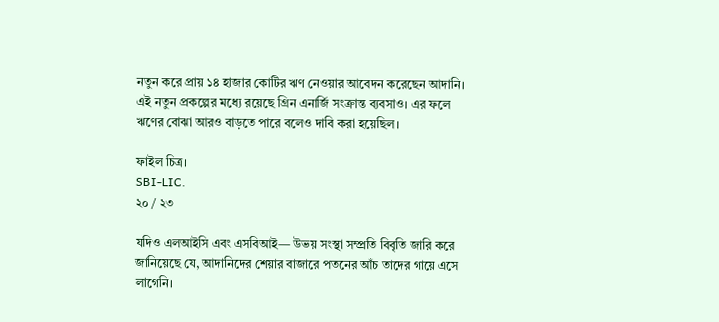নতুন করে প্রায় ১৪ হাজার কোটির ঋণ নেওয়ার আবেদন করেছেন আদানি। এই নতুন প্রকল্পের মধ্যে রয়েছে গ্রিন এনার্জি সংক্রান্ত ব্যবসাও। এর ফলে ঋণের বোঝা আরও বাড়তে পারে বলেও দাবি করা হয়েছিল।

ফাইল চিত্র।
SBI-LIC.
২০ / ২৩

যদিও এলআইসি এবং এসবিআই— উভয় সংস্থা সম্প্রতি বিবৃতি জারি করে জানিয়েছে যে, আদানিদের শেয়ার বাজারে পতনের আঁচ তাদের গায়ে এসে লাগেনি।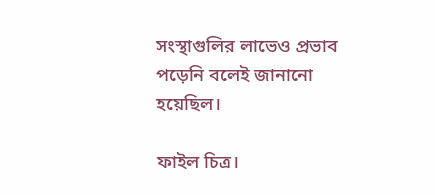সংস্থাগুলির লাভেও প্রভাব পড়েনি বলেই জানানো হয়েছিল।

ফাইল চিত্র।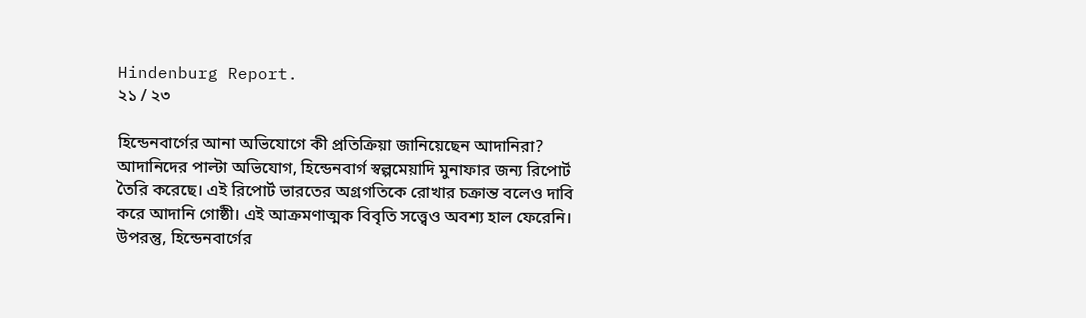Hindenburg Report.
২১ / ২৩

হিন্ডেনবার্গের আনা অভিযোগে কী প্রতিক্রিয়া জানিয়েছেন আদানিরা? আদানিদের পাল্টা অভিযোগ, হিন্ডেনবার্গ স্বল্পমেয়াদি মুনাফার জন্য রিপোর্ট তৈরি করেছে। এই রিপোর্ট ভারতের অগ্রগতিকে রোখার চক্রান্ত বলেও দাবি করে আদানি গোষ্ঠী। এই আক্রমণাত্মক বিবৃতি সত্ত্বেও অবশ্য হাল ফেরেনি। উপরন্তু, হিন্ডেনবার্গের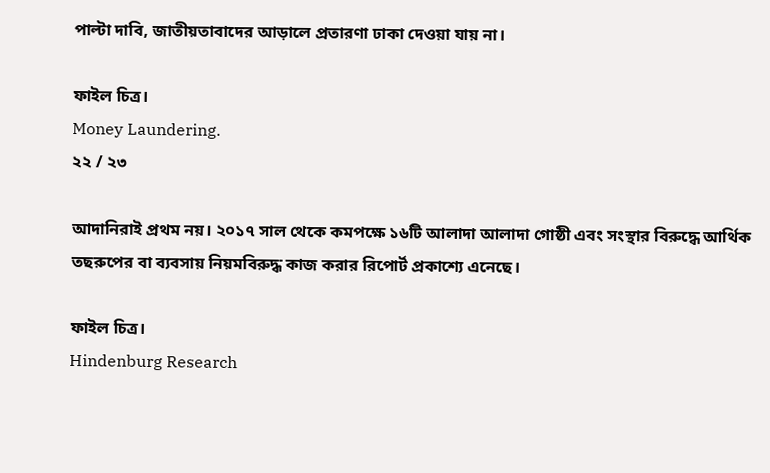পাল্টা দাবি, জাতীয়তাবাদের আড়ালে প্রতারণা ঢাকা দেওয়া যায় না।

ফাইল চিত্র।
Money Laundering.
২২ / ২৩

আদানিরাই প্রথম নয়। ২০১৭ সাল থেকে কমপক্ষে ১৬টি আলাদা আলাদা গোষ্ঠী এবং সংস্থার বিরুদ্ধে আর্থিক তছরুপের বা ব্যবসায় নিয়মবিরুদ্ধ কাজ করার রিপোর্ট প্রকাশ্যে এনেছে।

ফাইল চিত্র।
Hindenburg Research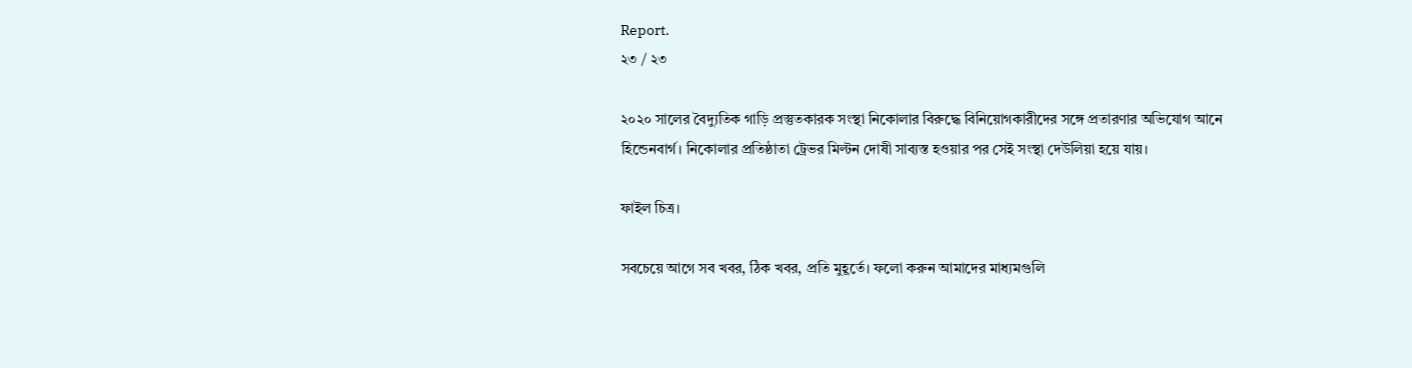Report.
২৩ / ২৩

২০২০ সালের বৈদ্যুতিক গাড়ি প্রস্তুতকারক সংস্থা নিকোলার বিরুদ্ধে বিনিয়োগকারীদের সঙ্গে প্রতারণার অভিযোগ আনে হিন্ডেনবার্গ। নিকোলার প্রতিষ্ঠাতা ট্রেভর মিল্টন দোষী সাব্যস্ত হওয়ার পর সেই সংস্থা দেউলিয়া হয়ে যায়।

ফাইল চিত্র।

সবচেয়ে আগে সব খবর, ঠিক খবর, প্রতি মুহূর্তে। ফলো করুন আমাদের মাধ্যমগুলি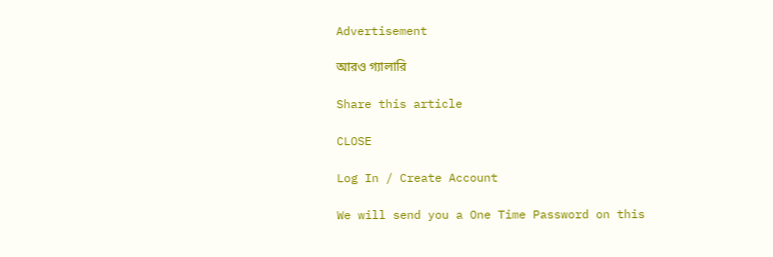Advertisement

আরও গ্যালারি

Share this article

CLOSE

Log In / Create Account

We will send you a One Time Password on this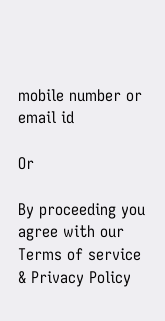mobile number or email id

Or

By proceeding you agree with our Terms of service & Privacy Policy